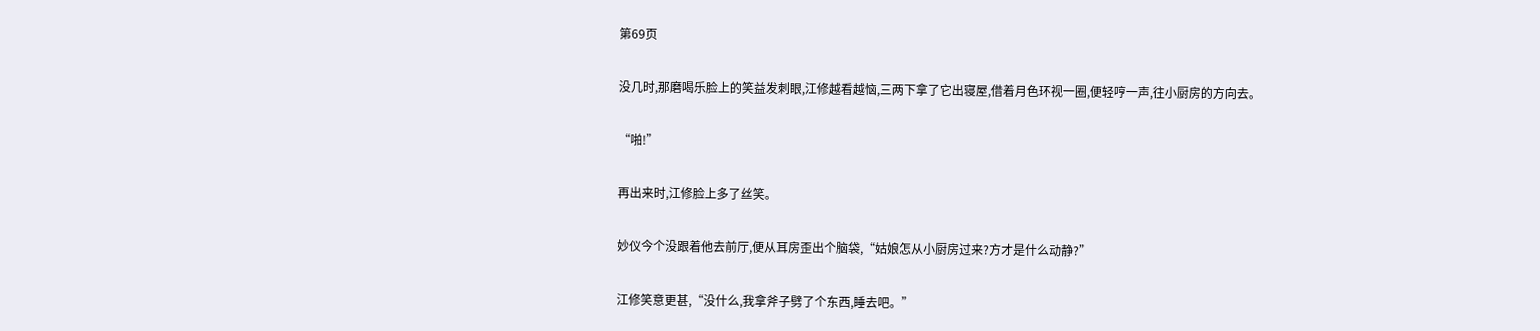第69页

没几时,那磨喝乐脸上的笑益发刺眼,江修越看越恼,三两下拿了它出寝屋,借着月色环视一圈,便轻哼一声,往小厨房的方向去。

“啪!”

再出来时,江修脸上多了丝笑。

妙仪今个没跟着他去前厅,便从耳房歪出个脑袋,“姑娘怎从小厨房过来?方才是什么动静?”

江修笑意更甚,“没什么,我拿斧子劈了个东西,睡去吧。”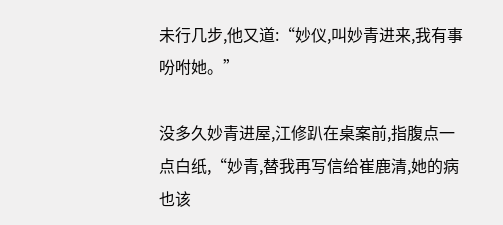未行几步,他又道:“妙仪,叫妙青进来,我有事吩咐她。”

没多久妙青进屋,江修趴在桌案前,指腹点一点白纸,“妙青,替我再写信给崔鹿清,她的病也该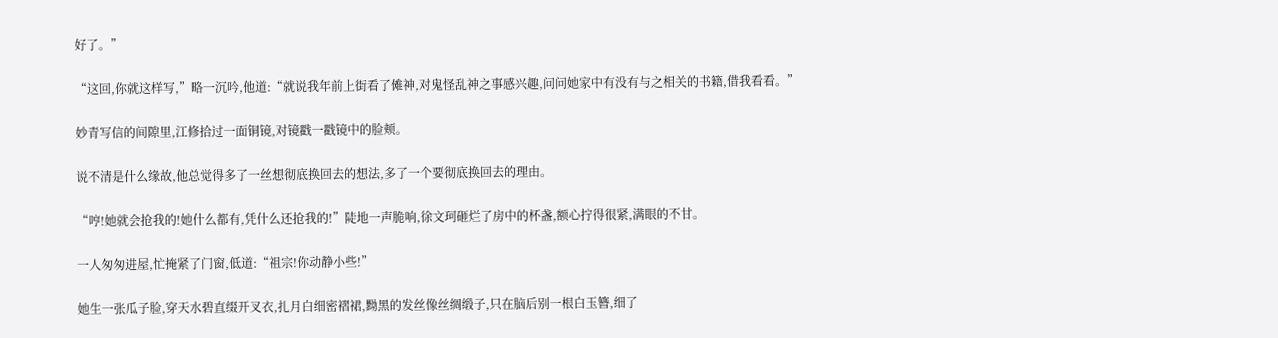好了。”

“这回,你就这样写,”略一沉吟,他道:“就说我年前上街看了傩神,对鬼怪乱神之事感兴趣,问问她家中有没有与之相关的书籍,借我看看。”

妙青写信的间隙里,江修拾过一面铜镜,对镜戳一戳镜中的脸颊。

说不清是什么缘故,他总觉得多了一丝想彻底换回去的想法,多了一个要彻底换回去的理由。

“哼!她就会抢我的!她什么都有,凭什么还抢我的!”陡地一声脆响,徐文珂砸烂了房中的杯盏,额心拧得很紧,满眼的不甘。

一人匆匆进屋,忙掩紧了门窗,低道:“祖宗!你动静小些!”

她生一张瓜子脸,穿天水碧直缀开叉衣,扎月白细密褶裙,黝黑的发丝像丝绸缎子,只在脑后别一根白玉簪,细了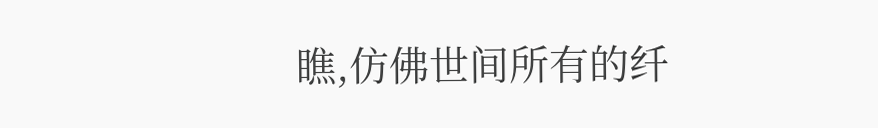瞧,仿佛世间所有的纤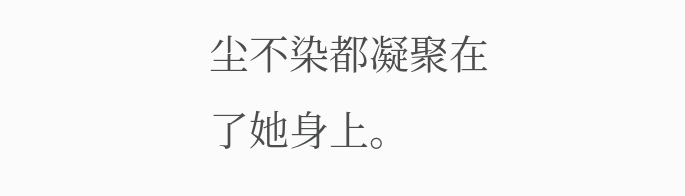尘不染都凝聚在了她身上。